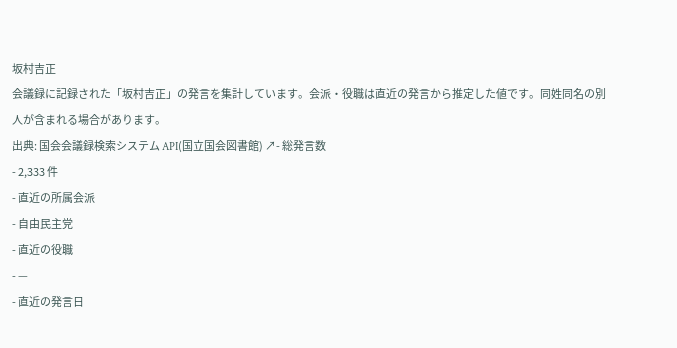坂村吉正
会議録に記録された「坂村吉正」の発言を集計しています。会派・役職は直近の発言から推定した値です。同姓同名の別人が含まれる場合があります。
出典: 国会会議録検索システム API(国立国会図書館) ↗- 総発言数
- 2,333 件
- 直近の所属会派
- 自由民主党
- 直近の役職
- —
- 直近の発言日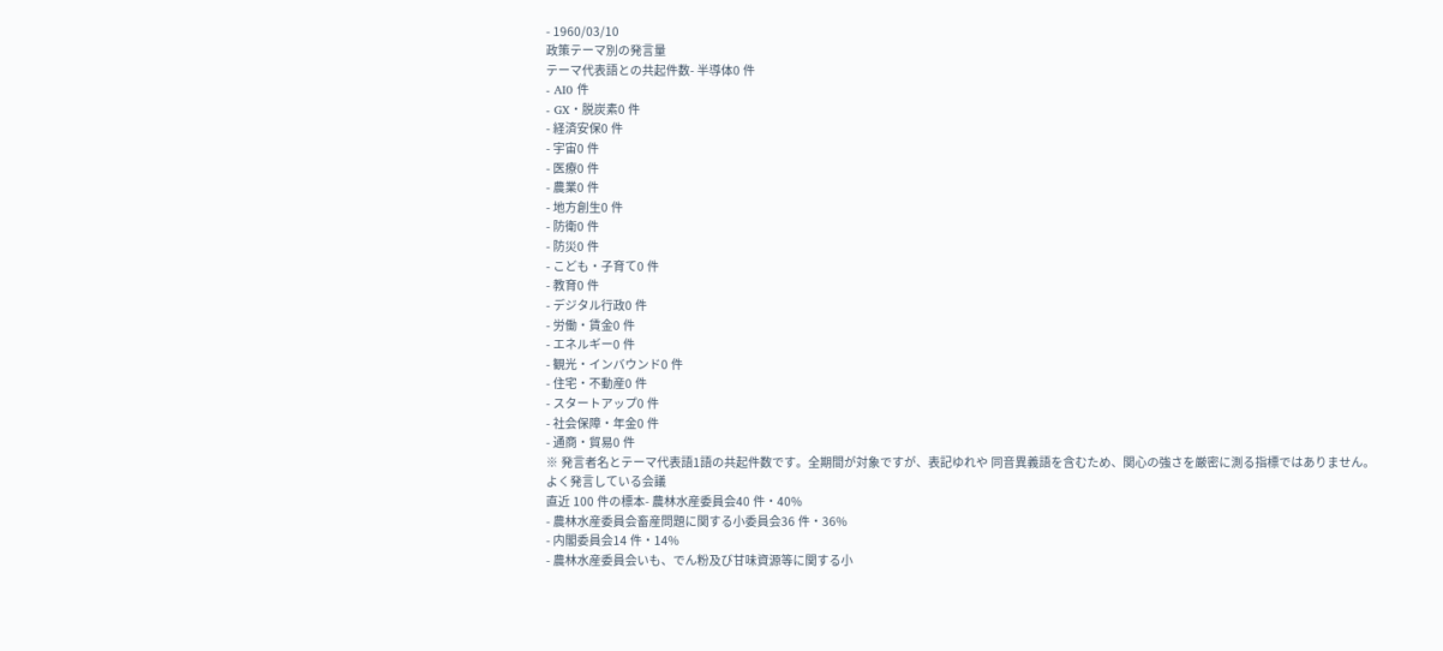- 1960/03/10
政策テーマ別の発言量
テーマ代表語との共起件数- 半導体0 件
- AI0 件
- GX・脱炭素0 件
- 経済安保0 件
- 宇宙0 件
- 医療0 件
- 農業0 件
- 地方創生0 件
- 防衛0 件
- 防災0 件
- こども・子育て0 件
- 教育0 件
- デジタル行政0 件
- 労働・賃金0 件
- エネルギー0 件
- 観光・インバウンド0 件
- 住宅・不動産0 件
- スタートアップ0 件
- 社会保障・年金0 件
- 通商・貿易0 件
※ 発言者名とテーマ代表語1語の共起件数です。全期間が対象ですが、表記ゆれや 同音異義語を含むため、関心の強さを厳密に測る指標ではありません。
よく発言している会議
直近 100 件の標本- 農林水産委員会40 件・40%
- 農林水産委員会畜産問題に関する小委員会36 件・36%
- 内閣委員会14 件・14%
- 農林水産委員会いも、でん粉及び甘味資源等に関する小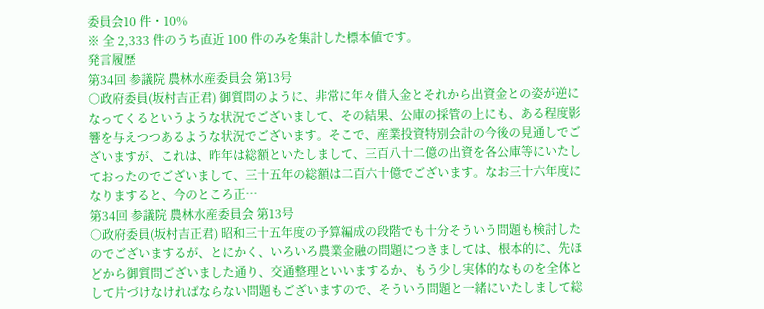委員会10 件・10%
※ 全 2,333 件のうち直近 100 件のみを集計した標本値です。
発言履歴
第34回 参議院 農林水産委員会 第13号
○政府委員(坂村吉正君) 御質問のように、非常に年々借入金とそれから出資金との姿が逆になってくるというような状況でございまして、その結果、公庫の採管の上にも、ある程度影響を与えつつあるような状況でございます。そこで、産業投資特別会計の今後の見通しでございますが、これは、昨年は総額といたしまして、三百八十二億の出資を各公庫等にいたしておったのでございまして、三十五年の総額は二百六十億でございます。なお三十六年度になりますると、今のところ正…
第34回 参議院 農林水産委員会 第13号
○政府委員(坂村吉正君) 昭和三十五年度の予算編成の段階でも十分そういう問題も検討したのでございまするが、とにかく、いろいろ農業金融の問題につきましては、根本的に、先ほどから御質問ございました通り、交通整理といいまするか、もう少し実体的なものを全体として片づけなければならない問題もございますので、そういう問題と一緒にいたしまして総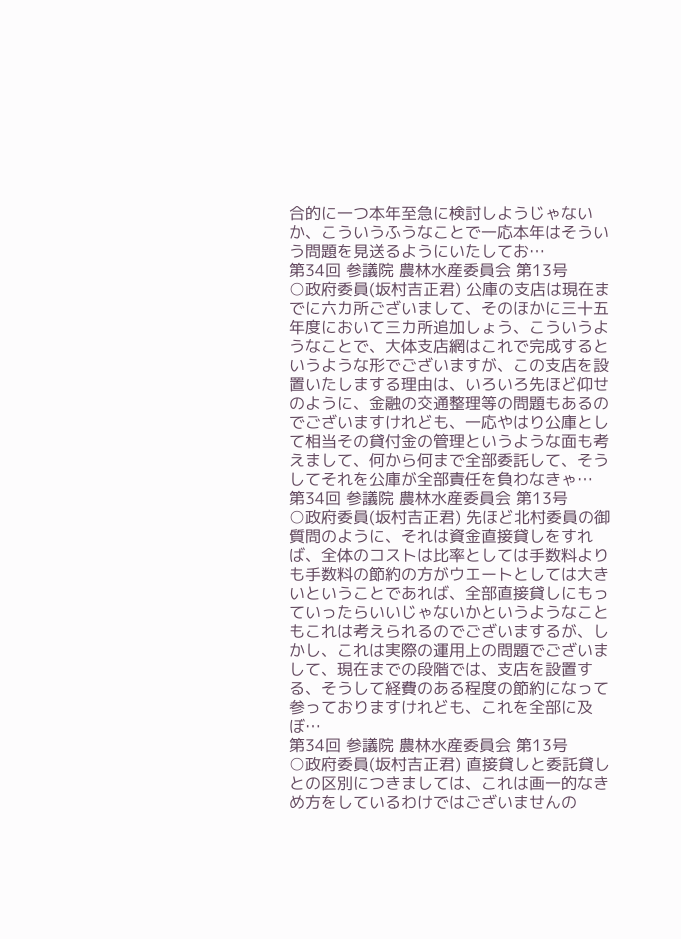合的に一つ本年至急に検討しようじゃないか、こういうふうなことで一応本年はそういう問題を見送るようにいたしてお…
第34回 参議院 農林水産委員会 第13号
○政府委員(坂村吉正君) 公庫の支店は現在までに六カ所ございまして、そのほかに三十五年度において三カ所追加しょう、こういうようなことで、大体支店網はこれで完成するというような形でございますが、この支店を設置いたしまする理由は、いろいろ先ほど仰せのように、金融の交通整理等の問題もあるのでございますけれども、一応やはり公庫として相当その貸付金の管理というような面も考えまして、何から何まで全部委託して、そうしてそれを公庫が全部責任を負わなきゃ…
第34回 参議院 農林水産委員会 第13号
○政府委員(坂村吉正君) 先ほど北村委員の御質問のように、それは資金直接貸しをすれば、全体のコストは比率としては手数料よりも手数料の節約の方がウエートとしては大きいということであれば、全部直接貸しにもっていったらいいじゃないかというようなこともこれは考えられるのでございまするが、しかし、これは実際の運用上の問題でございまして、現在までの段階では、支店を設置する、そうして経費のある程度の節約になって参っておりますけれども、これを全部に及ぼ…
第34回 参議院 農林水産委員会 第13号
○政府委員(坂村吉正君) 直接貸しと委託貸しとの区別につきましては、これは画一的なきめ方をしているわけではございませんの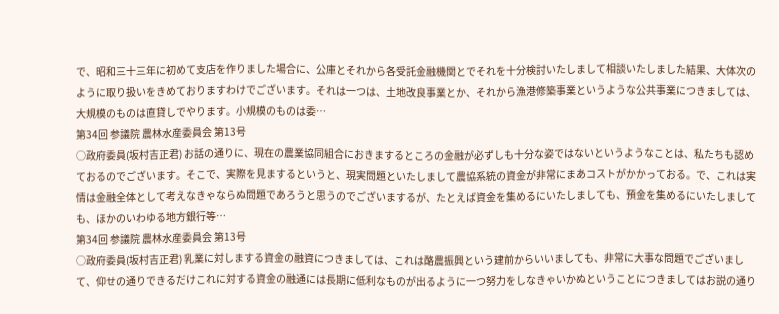で、昭和三十三年に初めて支店を作りました場合に、公庫とそれから各受託金融機関とでそれを十分検討いたしまして相談いたしました結果、大体次のように取り扱いをきめておりますわけでございます。それは一つは、土地改良事業とか、それから漁港修築事業というような公共事業につきましては、大規模のものは直貸しでやります。小規模のものは委…
第34回 参議院 農林水産委員会 第13号
○政府委員(坂村吉正君) お話の通りに、現在の農業協同組合におきまするところの金融が必ずしも十分な姿ではないというようなことは、私たちも認めておるのでございます。そこで、実際を見まするというと、現実問題といたしまして農協系統の資金が非常にまあコストがかかっておる。で、これは実情は金融全体として考えなきゃならぬ問題であろうと思うのでございまするが、たとえば資金を集めるにいたしましても、預金を集めるにいたしましても、ほかのいわゆる地方銀行等…
第34回 参議院 農林水産委員会 第13号
○政府委員(坂村吉正君) 乳業に対しまする資金の融資につきましては、これは酪農振興という建前からいいましても、非常に大事な問題でございまして、仰せの通りできるだけこれに対する資金の融通には長期に低利なものが出るように一つ努力をしなきゃいかぬということにつきましてはお説の通り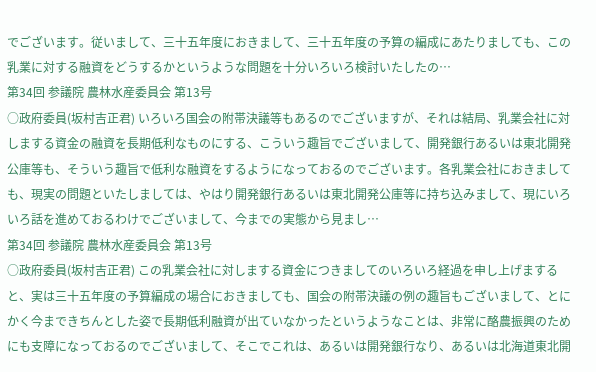でございます。従いまして、三十五年度におきまして、三十五年度の予算の編成にあたりましても、この乳業に対する融資をどうするかというような問題を十分いろいろ検討いたしたの…
第34回 参議院 農林水産委員会 第13号
○政府委員(坂村吉正君) いろいろ国会の附帯決議等もあるのでございますが、それは結局、乳業会社に対しまする資金の融資を長期低利なものにする、こういう趣旨でございまして、開発銀行あるいは東北開発公庫等も、そういう趣旨で低利な融資をするようになっておるのでございます。各乳業会社におきましても、現実の問題といたしましては、やはり開発銀行あるいは東北開発公庫等に持ち込みまして、現にいろいろ話を進めておるわけでございまして、今までの実態から見まし…
第34回 参議院 農林水産委員会 第13号
○政府委員(坂村吉正君) この乳業会社に対しまする資金につきましてのいろいろ経過を申し上げますると、実は三十五年度の予算編成の場合におきましても、国会の附帯決議の例の趣旨もございまして、とにかく今まできちんとした姿で長期低利融資が出ていなかったというようなことは、非常に酪農振興のためにも支障になっておるのでございまして、そこでこれは、あるいは開発銀行なり、あるいは北海道東北開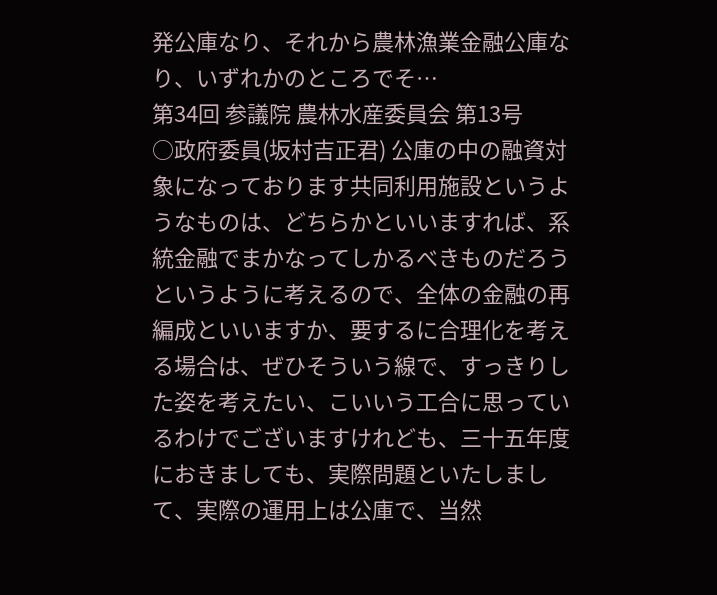発公庫なり、それから農林漁業金融公庫なり、いずれかのところでそ…
第34回 参議院 農林水産委員会 第13号
○政府委員(坂村吉正君) 公庫の中の融資対象になっております共同利用施設というようなものは、どちらかといいますれば、系統金融でまかなってしかるべきものだろうというように考えるので、全体の金融の再編成といいますか、要するに合理化を考える場合は、ぜひそういう線で、すっきりした姿を考えたい、こいいう工合に思っているわけでございますけれども、三十五年度におきましても、実際問題といたしまして、実際の運用上は公庫で、当然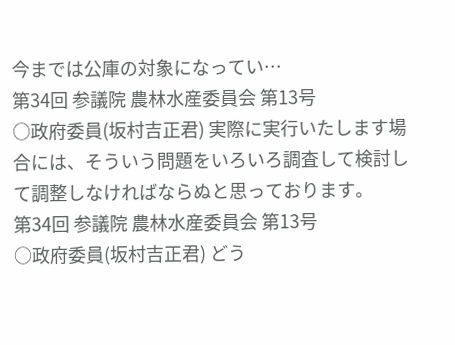今までは公庫の対象になってい…
第34回 参議院 農林水産委員会 第13号
○政府委員(坂村吉正君) 実際に実行いたします場合には、そういう問題をいろいろ調査して検討して調整しなければならぬと思っております。
第34回 参議院 農林水産委員会 第13号
○政府委員(坂村吉正君) どう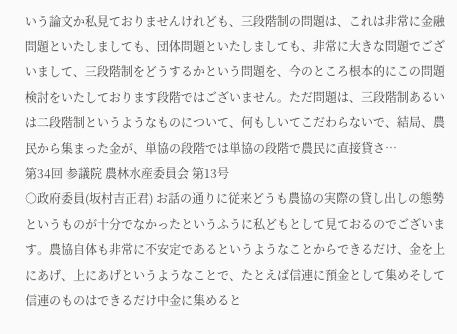いう論文か私見ておりませんけれども、三段階制の問題は、これは非常に金融問題といたしましても、団体問題といたしましても、非常に大きな問題でございまして、三段階制をどうするかという問題を、今のところ根本的にこの問題検討をいたしております段階ではございません。ただ問題は、三段階制あるいは二段階制というようなものについて、何もしいてこだわらないで、結局、農民から集まった金が、単協の段階では単協の段階で農民に直接貸さ…
第34回 参議院 農林水産委員会 第13号
○政府委員(坂村吉正君) お話の通りに従来どうも農協の実際の貸し出しの態勢というものが十分でなかったというふうに私どもとして見ておるのでございます。農協自体も非常に不安定であるというようなことからできるだけ、金を上にあげ、上にあげというようなことで、たとえば信連に預金として集めそして信連のものはできるだけ中金に集めると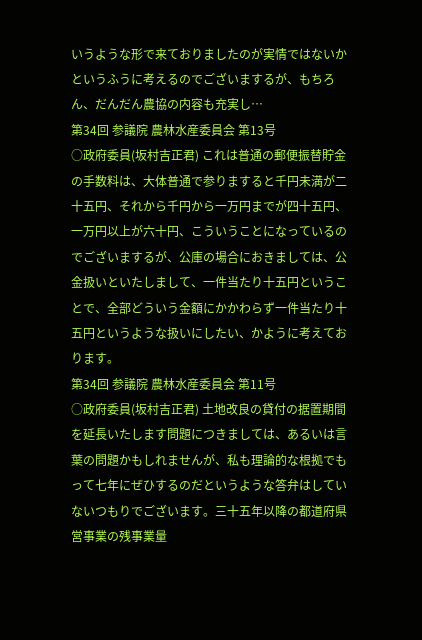いうような形で来ておりましたのが実情ではないかというふうに考えるのでございまするが、もちろん、だんだん農協の内容も充実し…
第34回 参議院 農林水産委員会 第13号
○政府委員(坂村吉正君) これは普通の郵便振替貯金の手数料は、大体普通で参りますると千円未満が二十五円、それから千円から一万円までが四十五円、一万円以上が六十円、こういうことになっているのでございまするが、公庫の場合におきましては、公金扱いといたしまして、一件当たり十五円ということで、全部どういう金額にかかわらず一件当たり十五円というような扱いにしたい、かように考えております。
第34回 参議院 農林水産委員会 第11号
○政府委員(坂村吉正君) 土地改良の貸付の据置期間を延長いたします問題につきましては、あるいは言葉の問題かもしれませんが、私も理論的な根拠でもって七年にぜひするのだというような答弁はしていないつもりでございます。三十五年以降の都道府県営事業の残事業量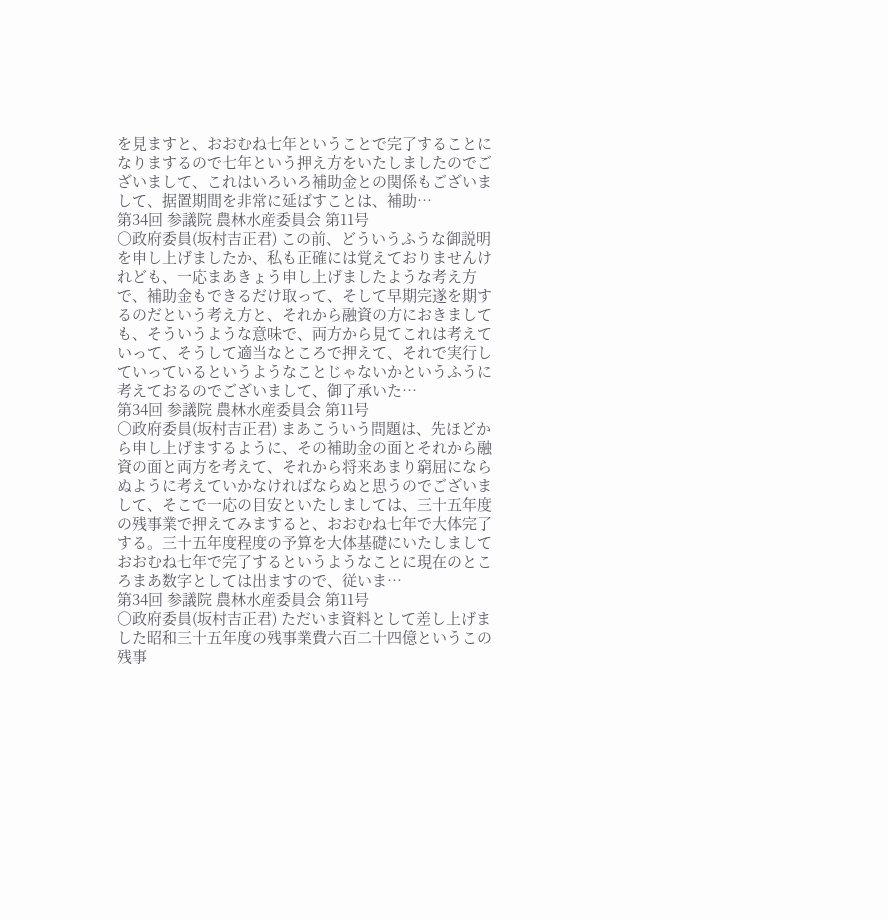を見ますと、おおむね七年ということで完了することになりまするので七年という押え方をいたしましたのでございまして、これはいろいろ補助金との関係もございまして、据置期間を非常に延ばすことは、補助…
第34回 参議院 農林水産委員会 第11号
○政府委員(坂村吉正君) この前、どういうふうな御説明を申し上げましたか、私も正確には覚えておりませんけれども、一応まあきょう申し上げましたような考え方で、補助金もできるだけ取って、そして早期完遂を期するのだという考え方と、それから融資の方におきましても、そういうような意味で、両方から見てこれは考えていって、そうして適当なところで押えて、それで実行していっているというようなことじゃないかというふうに考えておるのでございまして、御了承いた…
第34回 参議院 農林水産委員会 第11号
○政府委員(坂村吉正君) まあこういう問題は、先ほどから申し上げまするように、その補助金の面とそれから融資の面と両方を考えて、それから将来あまり窮屈にならぬように考えていかなければならぬと思うのでございまして、そこで一応の目安といたしましては、三十五年度の残事業で押えてみますると、おおむね七年で大体完了する。三十五年度程度の予算を大体基礎にいたしましておおむね七年で完了するというようなことに現在のところまあ数字としては出ますので、従いま…
第34回 参議院 農林水産委員会 第11号
○政府委員(坂村吉正君) ただいま資料として差し上げました昭和三十五年度の残事業費六百二十四億というこの残事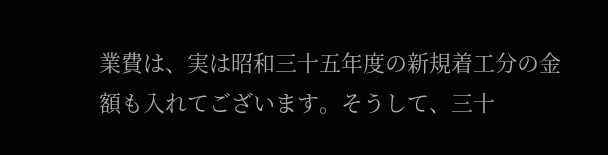業費は、実は昭和三十五年度の新規着工分の金額も入れてございます。そうして、三十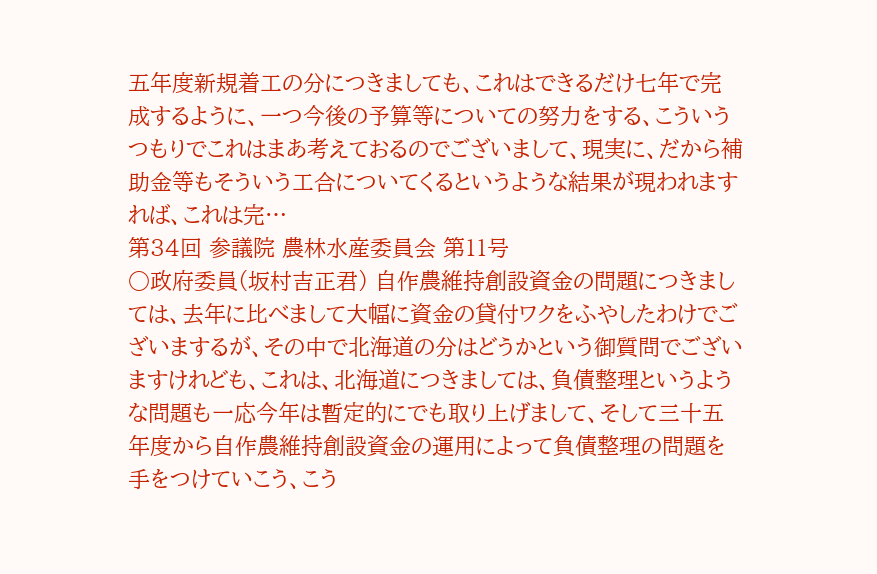五年度新規着工の分につきましても、これはできるだけ七年で完成するように、一つ今後の予算等についての努力をする、こういうつもりでこれはまあ考えておるのでございまして、現実に、だから補助金等もそういう工合についてくるというような結果が現われますれば、これは完…
第34回 参議院 農林水産委員会 第11号
○政府委員(坂村吉正君) 自作農維持創設資金の問題につきましては、去年に比べまして大幅に資金の貸付ワクをふやしたわけでございまするが、その中で北海道の分はどうかという御質問でございますけれども、これは、北海道につきましては、負債整理というような問題も一応今年は暫定的にでも取り上げまして、そして三十五年度から自作農維持創設資金の運用によって負債整理の問題を手をつけていこう、こう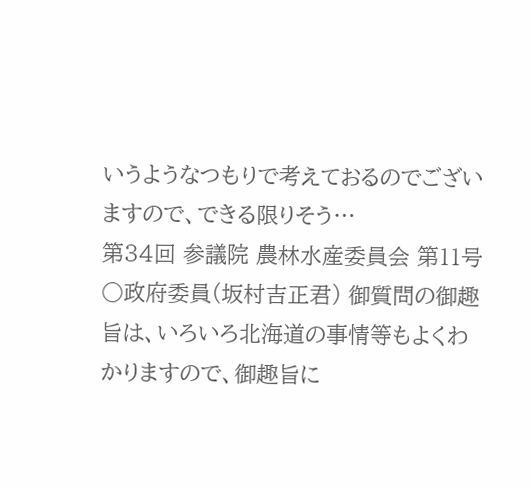いうようなつもりで考えておるのでございますので、できる限りそう…
第34回 参議院 農林水産委員会 第11号
○政府委員(坂村吉正君) 御質問の御趣旨は、いろいろ北海道の事情等もよくわかりますので、御趣旨に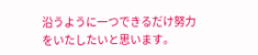沿うように一つできるだけ努力をいたしたいと思います。